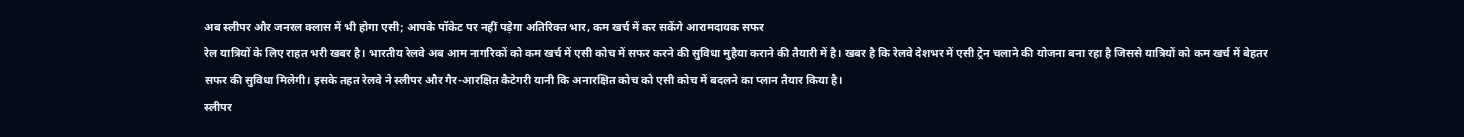अब स्लीपर और जनरल क्लास में भी होगा एसी; आपके पॉकेट पर नहीं पड़ेगा अतिरिक्त भार, कम खर्च में कर सकेंगे आरामदायक सफर
रेल यात्रियों के लिए राहत भरी खबर है। भारतीय रेलवे अब आम नागरिकों को कम खर्च में एसी कोच में सफर करने की सुविधा मुहैया कराने की तैयारी में है। खबर है कि रेलवे देशभर में एसी ट्रेन चलाने की योजना बना रहा है जिससे यात्रियों को कम खर्च में बेहतर सफर की सुविधा मिलेगी। इसके तहत रेलवे ने स्लीपर और गैर-आरक्षित कैटेगरी यानी कि अनारक्षित कोच को एसी कोच में बदलने का प्लान तैयार किया है।
स्लीपर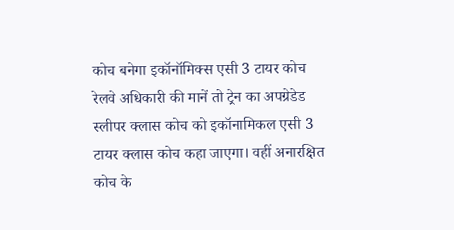कोच बनेगा इकॉनॉमिक्स एसी 3 टायर कोच
रेलवे अधिकारी की मानें तो ट्रेन का अपग्रेडेड स्लीपर क्लास कोच को इकॉनामिकल एसी 3 टायर क्लास कोच कहा जाएगा। वहीं अनारक्षित कोच के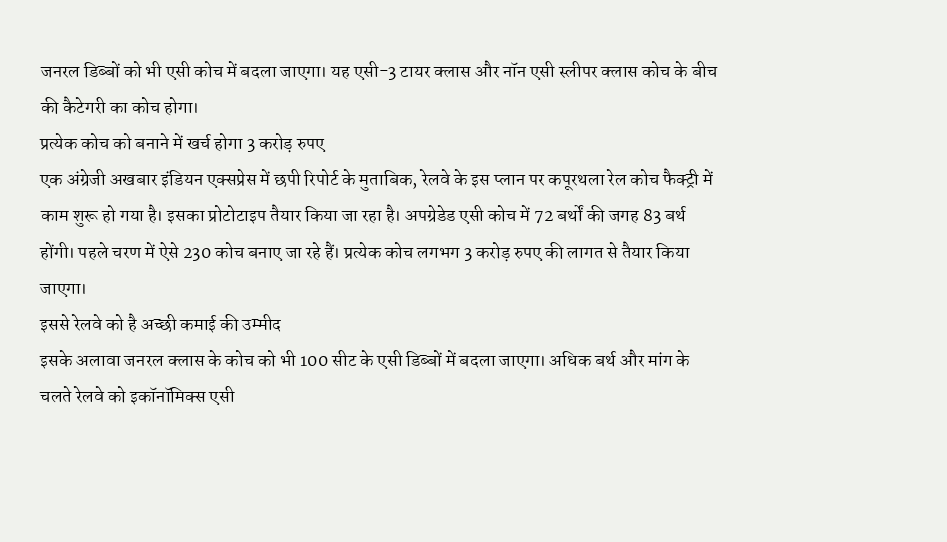जनरल डिब्बों को भी एसी कोच में बदला जाएगा। यह एसी-3 टायर क्लास और नॉन एसी स्लीपर क्लास कोच के बीच की कैटेगरी का कोच होगा।
प्रत्येक कोच को बनाने में खर्च होगा 3 करोड़ रुपए
एक अंग्रेजी अखबार इंडियन एक्सप्रेस में छपी रिपोर्ट के मुताबिक, रेलवे के इस प्लान पर कपूरथला रेल कोच फैक्ट्री में काम शुरू हो गया है। इसका प्रोटोटाइप तैयार किया जा रहा है। अपग्रेडेड एसी कोच में 72 बर्थों की जगह 83 बर्थ होंगी। पहले चरण में ऐसे 230 कोच बनाए जा रहे हैं। प्रत्येक कोच लगभग 3 करोड़ रुपए की लागत से तैयार किया जाएगा।
इससे रेलवे को है अच्छी कमाई की उम्मीद
इसके अलावा जनरल क्लास के कोच को भी 100 सीट के एसी डिब्बों में बदला जाएगा। अधिक बर्थ और मांग के चलते रेलवे को इकॉनॉमिक्स एसी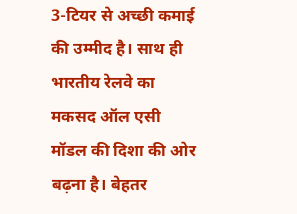3-टियर से अच्छी कमाई की उम्मीद है। साथ ही भारतीय रेलवे का मकसद ऑल एसी मॉडल की दिशा की ओर बढ़ना है। बेहतर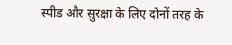स्पीड और सुरक्षा के लिए दोनों तरह के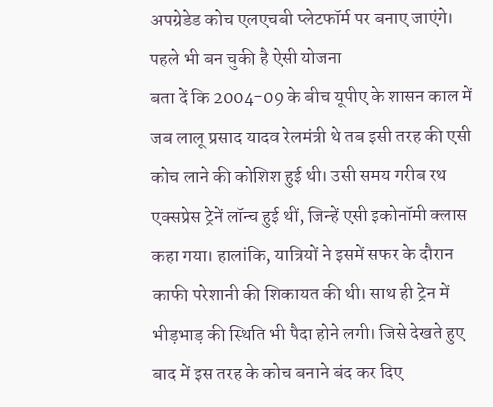अपग्रेडेड कोच एलएचबी प्लेटफॉर्म पर बनाए जाएंगे।
पहले भी बन चुकी है ऐसी योजना
बता दें कि 2004-09 के बीच यूपीए के शासन काल में जब लालू प्रसाद यादव रेलमंत्री थे तब इसी तरह की एसी कोच लाने की कोशिश हुई थी। उसी समय गरीब रथ एक्सप्रेस ट्रेनें लॉन्च हुई थीं, जिन्हें एसी इकोनॉमी क्लास कहा गया। हालांकि, यात्रियों ने इसमें सफर के दौरान काफी परेशानी की शिकायत की थी। साथ ही ट्रेन में भीड़भाड़ की स्थिति भी पैदा होने लगी। जिसे देखते हुए बाद में इस तरह के कोच बनाने बंद कर दिए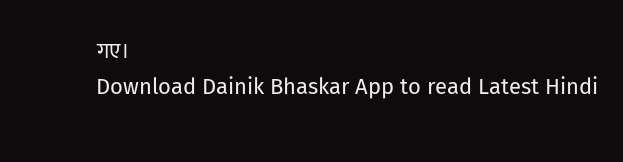गए।
Download Dainik Bhaskar App to read Latest Hindi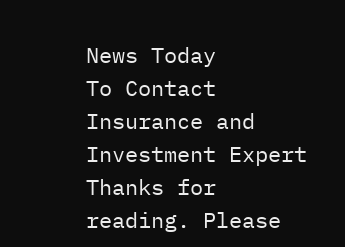News Today
To Contact Insurance and Investment Expert
Thanks for reading. Please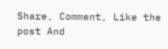Share, Comment, Like the post And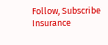Follow, Subscribe Insurance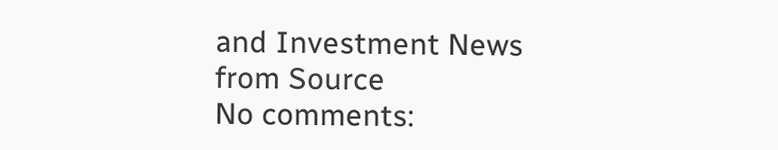and Investment News
from Source
No comments: